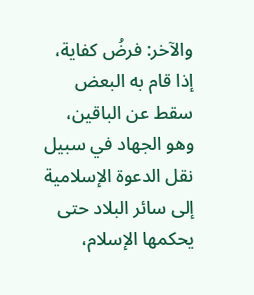والآخر: فرضُ كفاية، إذا قام به البعض سقط عن الباقين، وهو الجهاد في سبيل نقل الدعوة الإسلامية إلى سائر البلاد حتى يحكمها الإسلام،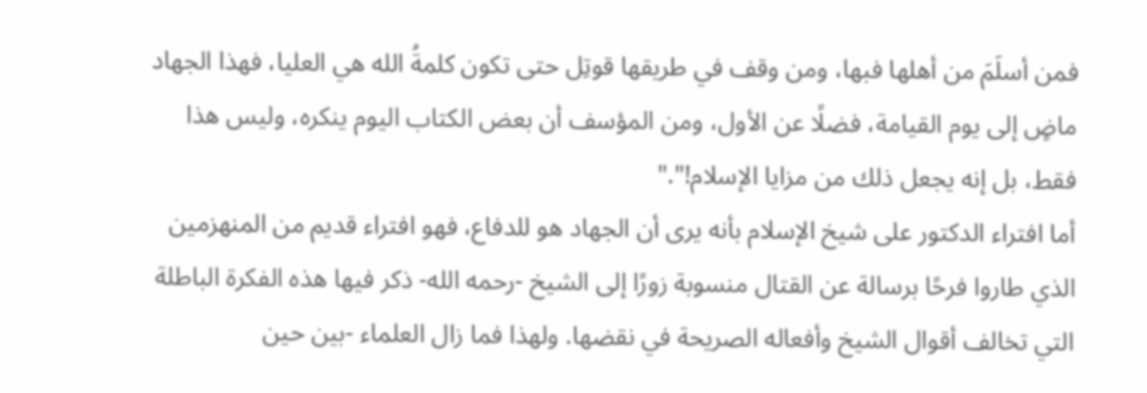فمن أسلَمَ من أهلها فبها، ومن وقف في طريقها قوتِل حتى تكون كلمةُ الله هي العليا، فهذا الجهاد ماضٍ إلى يوم القيامة، فضلًا عن الأول، ومن المؤسف أن بعض الكتاب اليوم ينكره، وليس هذا فقط، بل إنه يجعل ذلك من مزايا الإسلام!"."
أما افتراء الدكتور على شيخ الإسلام بأنه يرى أن الجهاد هو للدفاع، فهو افتراء قديم من المنهزمين الذي طاروا فرحًا برسالة عن القتال منسوبة زورًا إلى الشيخ -رحمه الله- ذكر فيها هذه الفكرة الباطلة التي تخالف أقوال الشيخ وأفعاله الصريحة في نقضها. ولهذا فما زال العلماء -بين حين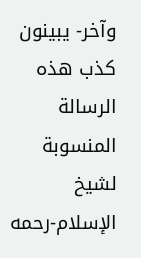وآخر- يبينون كذب هذه الرسالة المنسوبة لشيخ الإسلام-رحمه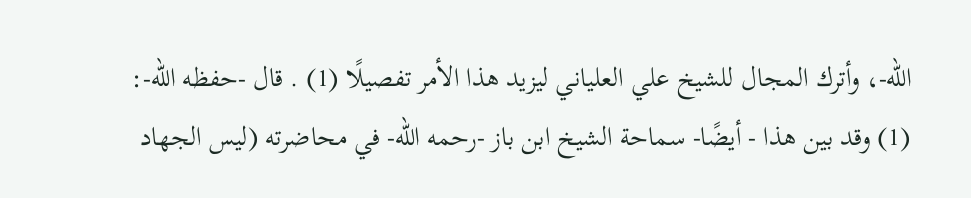الله-، وأترك المجال للشيخ علي العلياني ليزيد هذا الأمر تفصيلًا (1) . قال -حفظه الله-:
(1) وقد بين هذا - أيضًا- سماحة الشيخ ابن باز -رحمه الله- في محاضرته (ليس الجهاد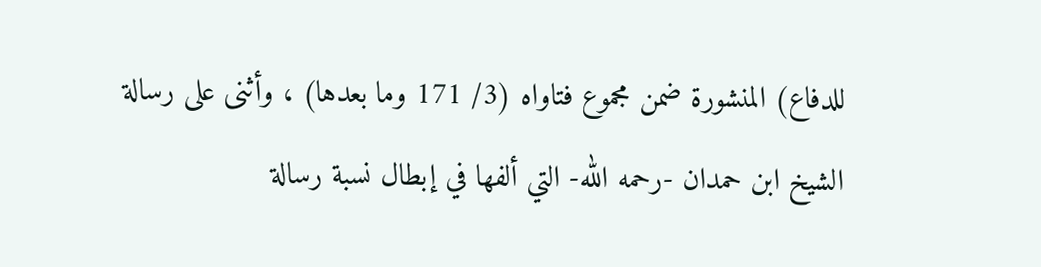للدفاع) المنشورة ضمن مجموع فتاواه (3/ 171 وما بعدها) ، وأثنى على رسالة الشيخ ابن حمدان -رحمه الله- التي ألفها في إبطال نسبة رسالة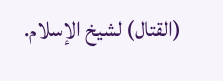(القتال) لشيخ الإسلام.